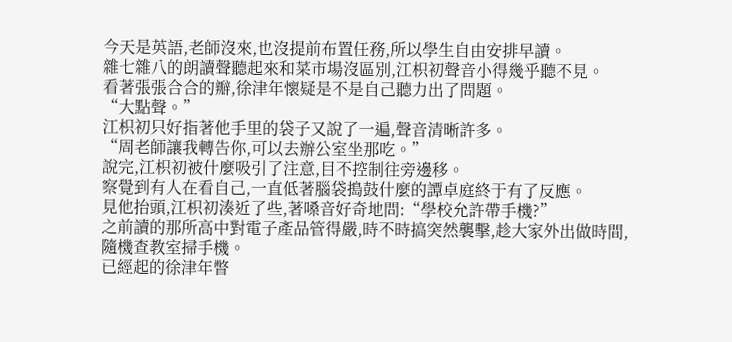今天是英語,老師沒來,也沒提前布置任務,所以學生自由安排早讀。
雜七雜八的朗讀聲聽起來和菜市場沒區別,江枳初聲音小得幾乎聽不見。
看著張張合合的瓣,徐津年懷疑是不是自己聽力出了問題。
“大點聲。”
江枳初只好指著他手里的袋子又說了一遍,聲音清晰許多。
“周老師讓我轉告你,可以去辦公室坐那吃。”
說完,江枳初被什麼吸引了注意,目不控制往旁邊移。
察覺到有人在看自己,一直低著腦袋搗鼓什麼的譚卓庭終于有了反應。
見他抬頭,江枳初湊近了些,著嗓音好奇地問:“學校允許帶手機?”
之前讀的那所高中對電子產品管得嚴,時不時搞突然襲擊,趁大家外出做時間,隨機查教室掃手機。
已經起的徐津年瞥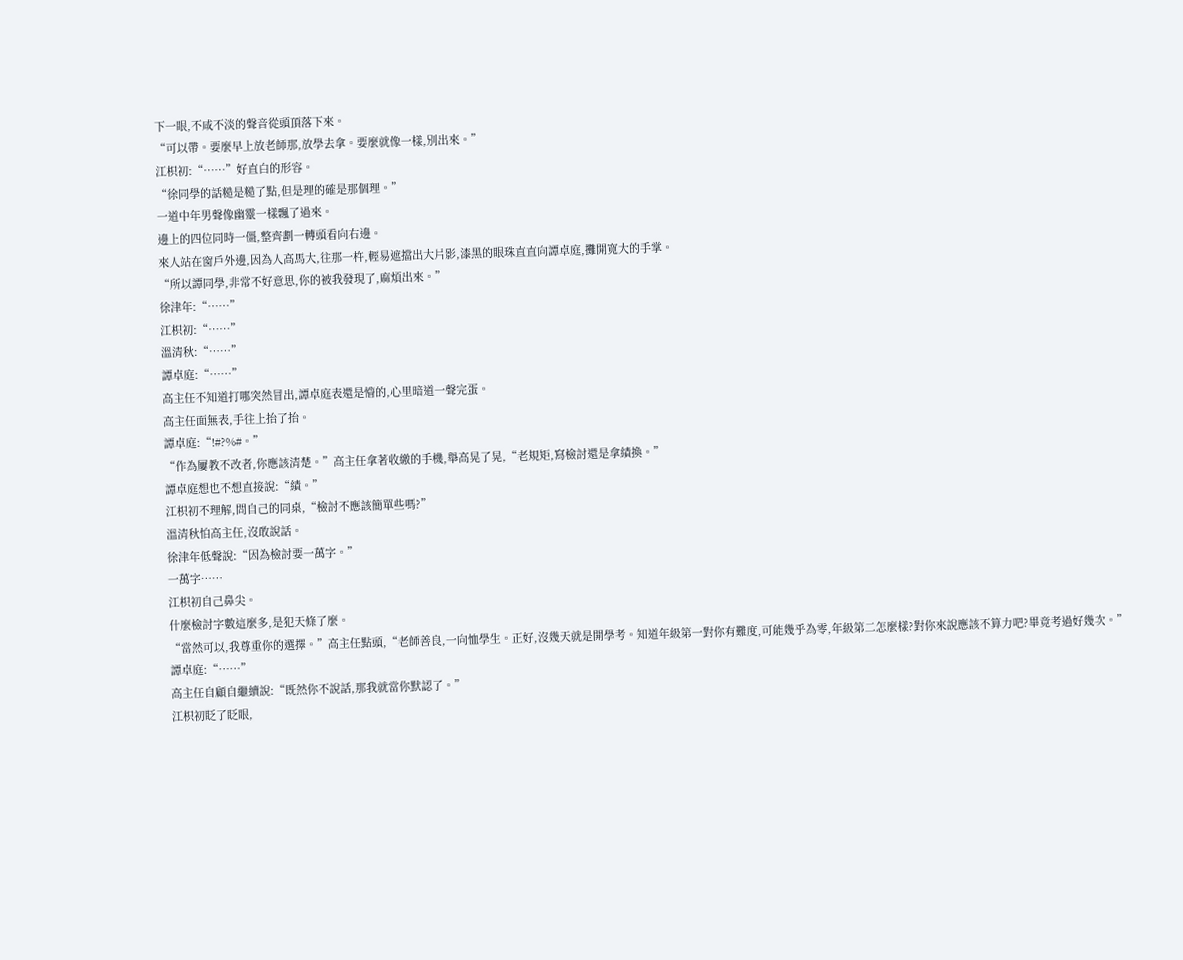下一眼,不咸不淡的聲音從頭頂落下來。
“可以帶。要麼早上放老師那,放學去拿。要麼就像一樣,別出來。”
江枳初:“……”好直白的形容。
“徐同學的話糙是糙了點,但是理的確是那個理。”
一道中年男聲像幽靈一樣飄了過來。
邊上的四位同時一僵,整齊劃一轉頭看向右邊。
來人站在窗戶外邊,因為人高馬大,往那一杵,輕易遮擋出大片影,漆黑的眼珠直直向譚卓庭,攤開寬大的手掌。
“所以譚同學,非常不好意思,你的被我發現了,麻煩出來。”
徐津年:“……”
江枳初:“……”
溫清秋:“……”
譚卓庭:“……”
高主任不知道打哪突然冒出,譚卓庭表還是懵的,心里暗道一聲完蛋。
高主任面無表,手往上抬了抬。
譚卓庭:“!#?%#。”
“作為屢教不改者,你應該清楚。”高主任拿著收繳的手機,舉高晃了晃,“老規矩,寫檢討還是拿績換。”
譚卓庭想也不想直接說:“績。”
江枳初不理解,問自己的同桌,“檢討不應該簡單些嗎?”
溫清秋怕高主任,沒敢說話。
徐津年低聲說:“因為檢討要一萬字。”
一萬字……
江枳初自己鼻尖。
什麼檢討字數這麼多,是犯天條了麼。
“當然可以,我尊重你的選擇。”高主任點頭,“老師善良,一向恤學生。正好,沒幾天就是開學考。知道年級第一對你有難度,可能幾乎為零,年級第二怎麼樣?對你來說應該不算力吧?畢竟考過好幾次。”
譚卓庭:“……”
高主任自顧自繼續說:“既然你不說話,那我就當你默認了。”
江枳初眨了眨眼,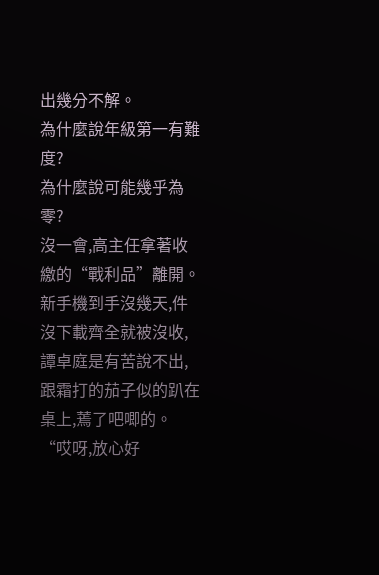出幾分不解。
為什麼說年級第一有難度?
為什麼說可能幾乎為零?
沒一會,高主任拿著收繳的“戰利品”離開。
新手機到手沒幾天,件沒下載齊全就被沒收,譚卓庭是有苦說不出,跟霜打的茄子似的趴在桌上,蔫了吧唧的。
“哎呀,放心好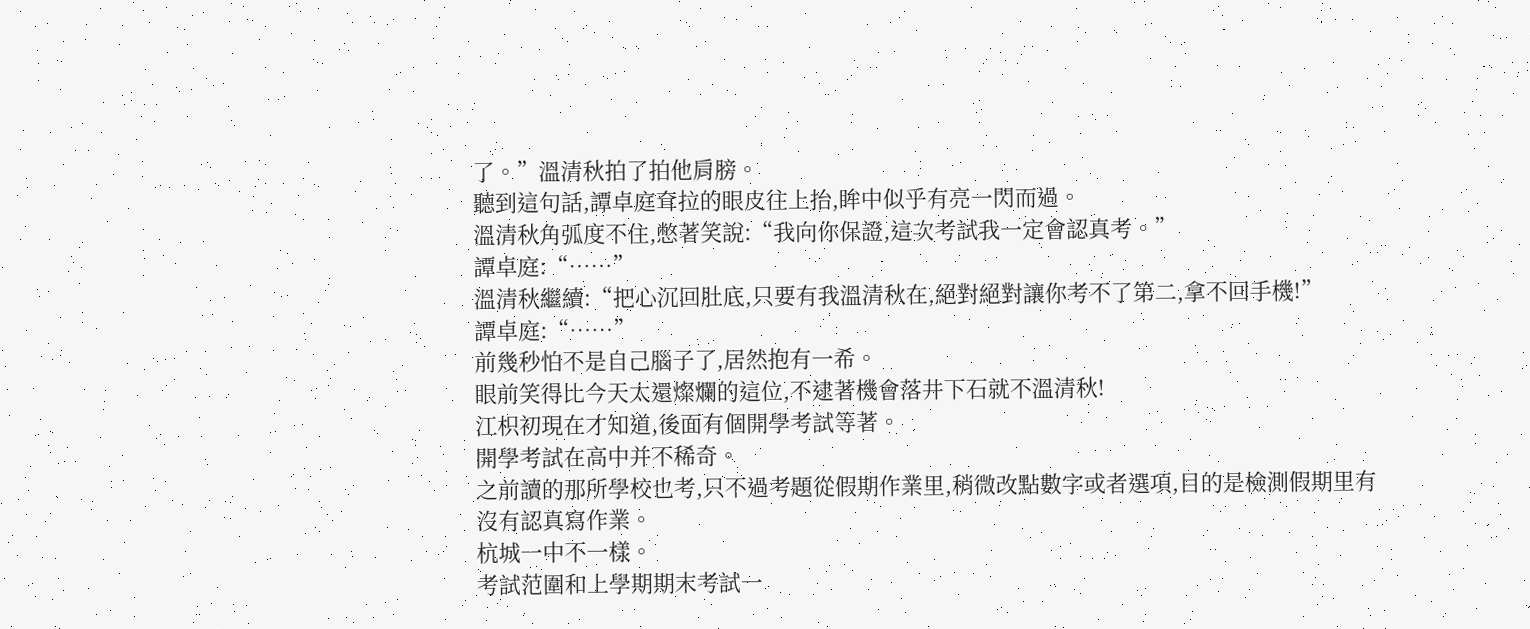了。”溫清秋拍了拍他肩膀。
聽到這句話,譚卓庭耷拉的眼皮往上抬,眸中似乎有亮一閃而過。
溫清秋角弧度不住,憋著笑說:“我向你保證,這次考試我一定會認真考。”
譚卓庭:“……”
溫清秋繼續:“把心沉回肚底,只要有我溫清秋在,絕對絕對讓你考不了第二,拿不回手機!”
譚卓庭:“……”
前幾秒怕不是自己腦子了,居然抱有一希。
眼前笑得比今天太還燦爛的這位,不逮著機會落井下石就不溫清秋!
江枳初現在才知道,後面有個開學考試等著。
開學考試在高中并不稀奇。
之前讀的那所學校也考,只不過考題從假期作業里,稍微改點數字或者選項,目的是檢測假期里有沒有認真寫作業。
杭城一中不一樣。
考試范圍和上學期期末考試一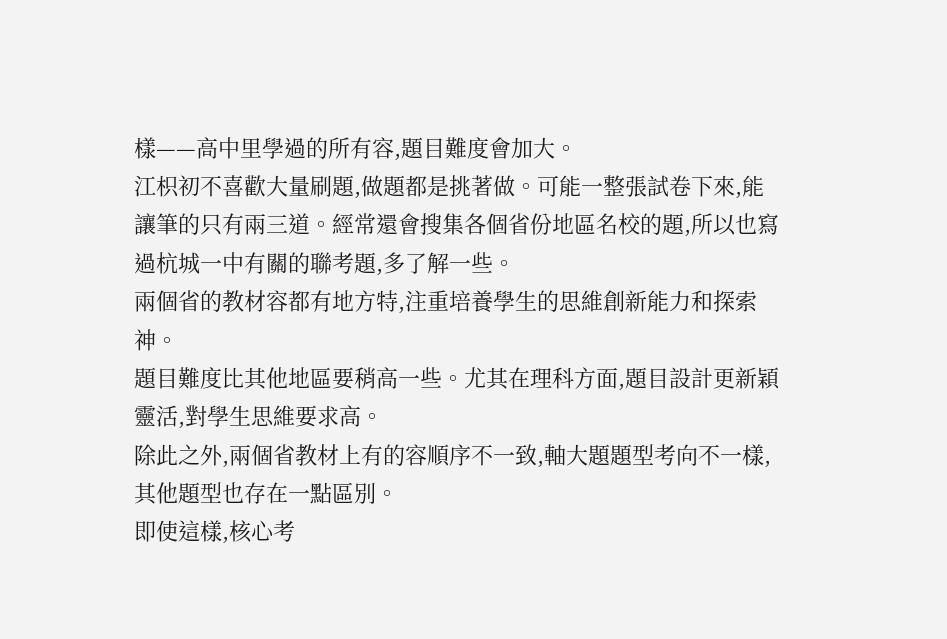樣——高中里學過的所有容,題目難度會加大。
江枳初不喜歡大量刷題,做題都是挑著做。可能一整張試卷下來,能讓筆的只有兩三道。經常還會搜集各個省份地區名校的題,所以也寫過杭城一中有關的聯考題,多了解一些。
兩個省的教材容都有地方特,注重培養學生的思維創新能力和探索神。
題目難度比其他地區要稍高一些。尤其在理科方面,題目設計更新穎靈活,對學生思維要求高。
除此之外,兩個省教材上有的容順序不一致,軸大題題型考向不一樣,其他題型也存在一點區別。
即使這樣,核心考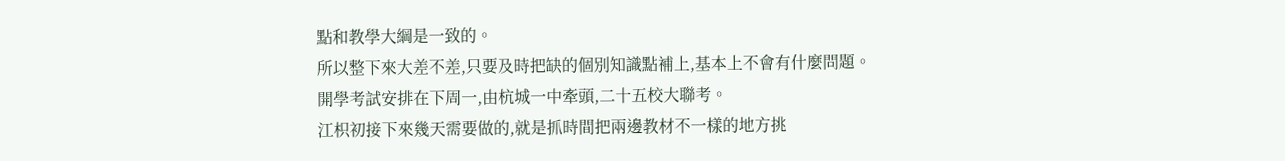點和教學大綱是一致的。
所以整下來大差不差,只要及時把缺的個別知識點補上,基本上不會有什麼問題。
開學考試安排在下周一,由杭城一中牽頭,二十五校大聯考。
江枳初接下來幾天需要做的,就是抓時間把兩邊教材不一樣的地方挑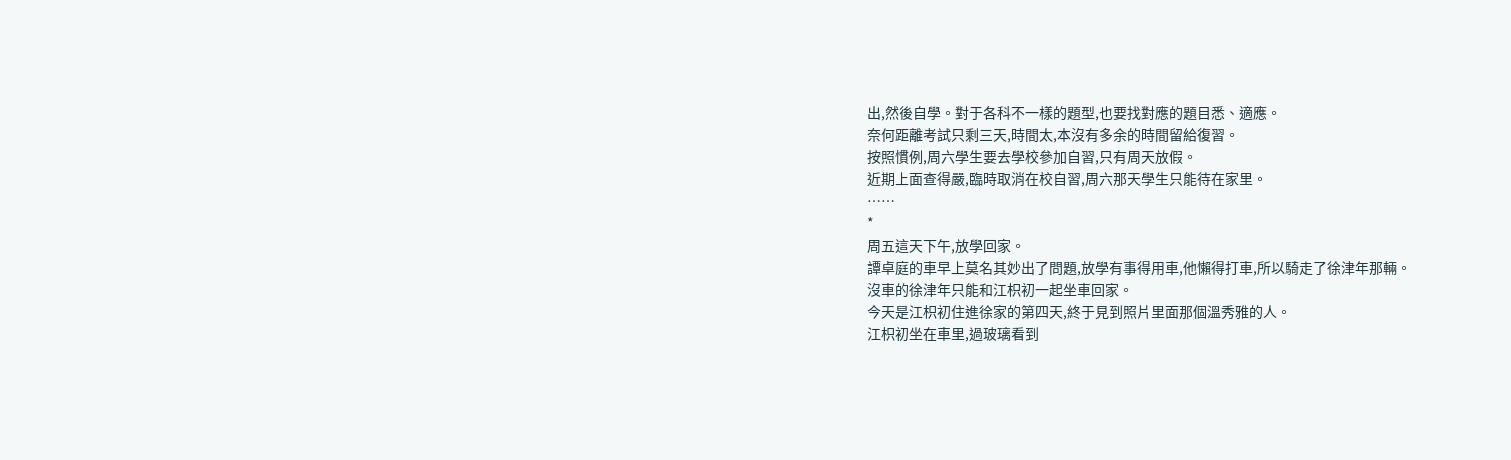出,然後自學。對于各科不一樣的題型,也要找對應的題目悉、適應。
奈何距離考試只剩三天,時間太,本沒有多余的時間留給復習。
按照慣例,周六學生要去學校參加自習,只有周天放假。
近期上面查得嚴,臨時取消在校自習,周六那天學生只能待在家里。
……
*
周五這天下午,放學回家。
譚卓庭的車早上莫名其妙出了問題,放學有事得用車,他懶得打車,所以騎走了徐津年那輛。
沒車的徐津年只能和江枳初一起坐車回家。
今天是江枳初住進徐家的第四天,終于見到照片里面那個溫秀雅的人。
江枳初坐在車里,過玻璃看到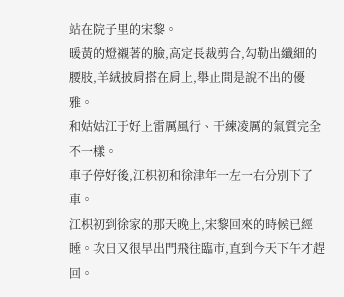站在院子里的宋黎。
暖黃的燈襯著的臉,高定長裁剪合,勾勒出纖細的腰肢,羊絨披肩搭在肩上,舉止間是說不出的優雅。
和姑姑江于好上雷厲風行、干練凌厲的氣質完全不一樣。
車子停好後,江枳初和徐津年一左一右分別下了車。
江枳初到徐家的那天晚上,宋黎回來的時候已經睡。次日又很早出門飛往臨市,直到今天下午才趕回。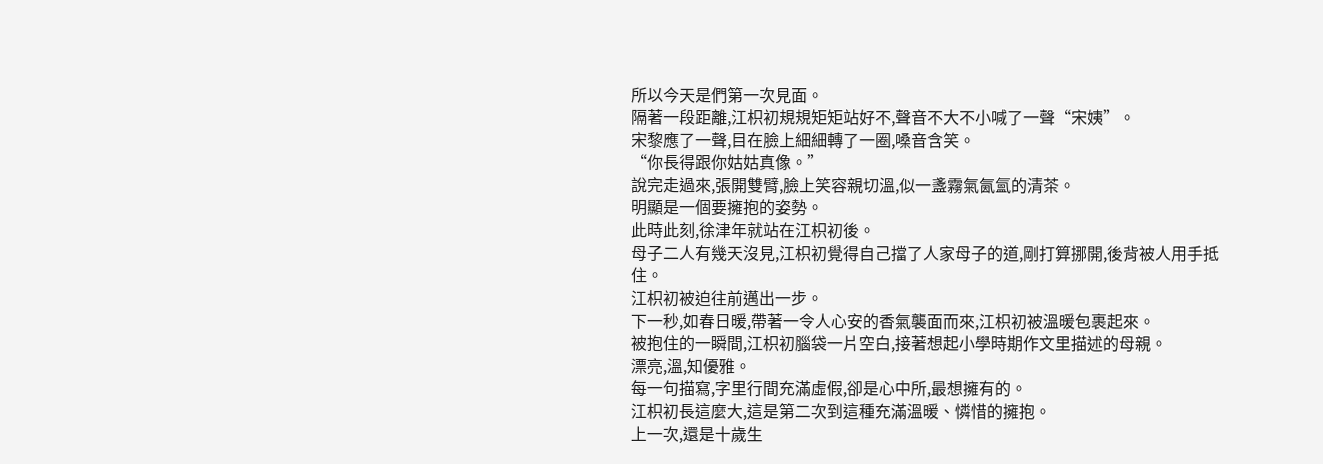所以今天是們第一次見面。
隔著一段距離,江枳初規規矩矩站好不,聲音不大不小喊了一聲“宋姨”。
宋黎應了一聲,目在臉上細細轉了一圈,嗓音含笑。
“你長得跟你姑姑真像。”
說完走過來,張開雙臂,臉上笑容親切溫,似一盞霧氣氤氳的清茶。
明顯是一個要擁抱的姿勢。
此時此刻,徐津年就站在江枳初後。
母子二人有幾天沒見,江枳初覺得自己擋了人家母子的道,剛打算挪開,後背被人用手抵住。
江枳初被迫往前邁出一步。
下一秒,如春日暖,帶著一令人心安的香氣襲面而來,江枳初被溫暖包裹起來。
被抱住的一瞬間,江枳初腦袋一片空白,接著想起小學時期作文里描述的母親。
漂亮,溫,知優雅。
每一句描寫,字里行間充滿虛假,卻是心中所,最想擁有的。
江枳初長這麼大,這是第二次到這種充滿溫暖、憐惜的擁抱。
上一次,還是十歲生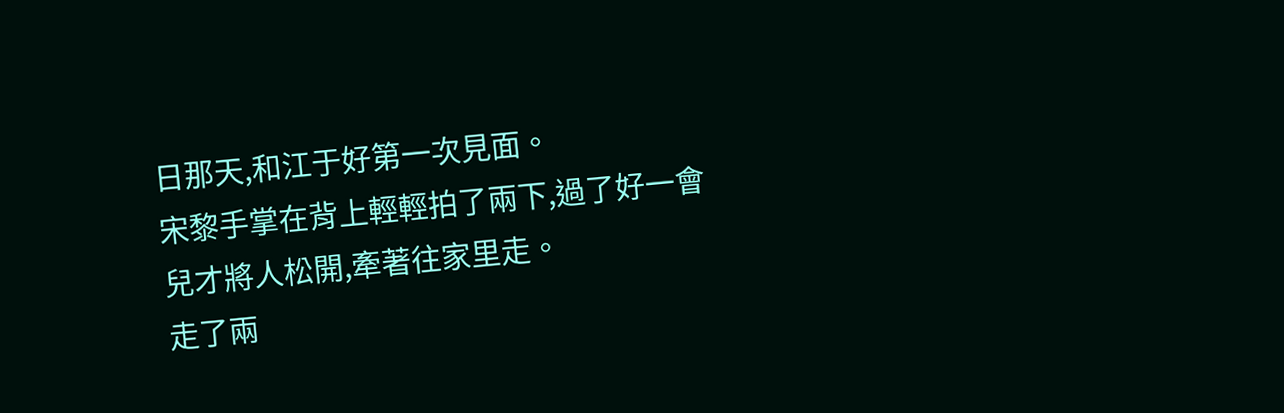日那天,和江于好第一次見面。
宋黎手掌在背上輕輕拍了兩下,過了好一會兒才將人松開,牽著往家里走。
走了兩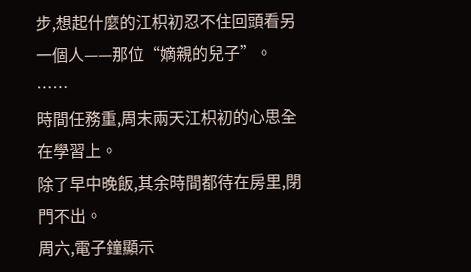步,想起什麼的江枳初忍不住回頭看另一個人——那位“嫡親的兒子”。
……
時間任務重,周末兩天江枳初的心思全在學習上。
除了早中晚飯,其余時間都待在房里,閉門不出。
周六,電子鐘顯示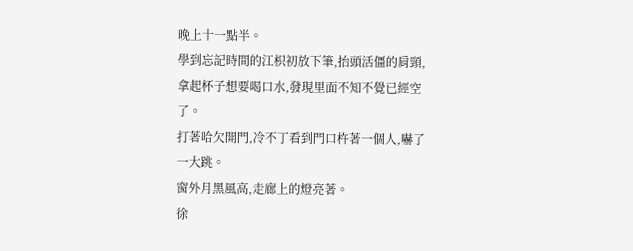晚上十一點半。
學到忘記時間的江枳初放下筆,抬頭活僵的肩頸,拿起杯子想要喝口水,發現里面不知不覺已經空了。
打著哈欠開門,冷不丁看到門口杵著一個人,嚇了一大跳。
窗外月黑風高,走廊上的燈亮著。
徐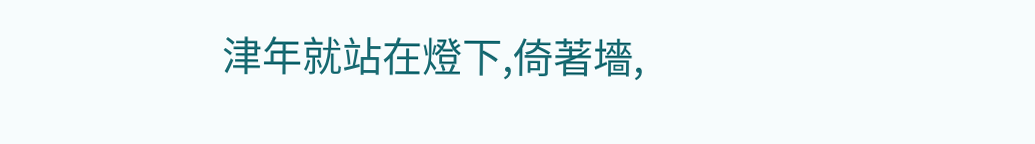津年就站在燈下,倚著墻,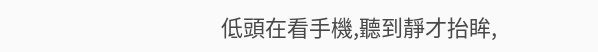低頭在看手機,聽到靜才抬眸,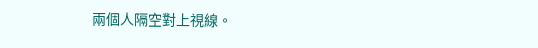兩個人隔空對上視線。